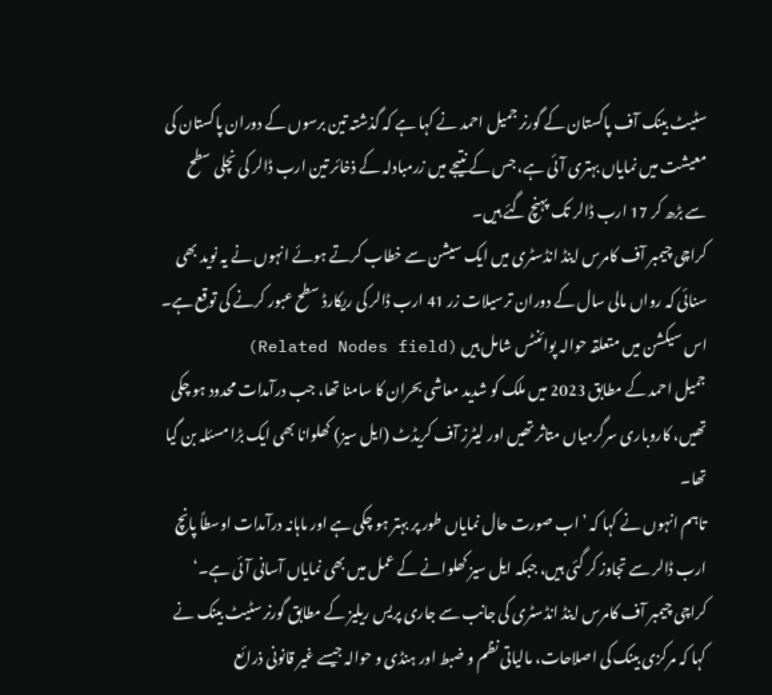سٹیٹ بینک آف پاکستان کے گورنر جمیل احمد نے کہا ہے کہ گذشتہ تین برسوں کے دوران پاکستان کی معیشت میں نمایاں بہتری آئی ہے، جس کے نتیجے میں زرمبادلہ کے ذخائر تین ارب ڈالر کی نچلی سطح سے بڑھ کر 17 ارب ڈالر تک پہنچ گئے ہیں۔
کراچی چیمبر آف کامرس اینڈ انڈسٹری میں ایک سیشن سے خطاب کرتے ہوئے انہوں نے یہ نوید بھی سنائی کہ رواں مالی سال کے دوران ترسیلات زر 41 ارب ڈالر کی ریکارڈ سطح عبور کرنے کی توقع ہے۔
اس سیکشن میں متعلقہ حوالہ پوائنٹس شامل ہیں (Related Nodes field)
جمیل احمد کے مطابق 2023 میں ملک کو شدید معاشی بحران کا سامنا تھا، جب درآمدات محدود ہو چکی تھیں، کاروباری سرگرمیاں متاثر تھیں اور لیٹرز آف کریڈٹ (ایل سیز) کھلوانا بھی ایک بڑا مسئلہ بن گیا تھا۔
تاہم انہوں نے کہا کہ ’اب صورت حال نمایاں طور پر بہتر ہو چکی ہے اور ماہانہ درآمدات اوسطاً پانچ ارب ڈالر سے تجاوز کر گئی ہیں، جبکہ ایل سیز کھلوانے کے عمل میں بھی نمایاں آسانی آئی ہے۔‘
کراچی چیمبر آف کامرس اینڈ انڈسٹری کی جانب سے جاری پریس ریلیز کے مطابق گورنر سٹیٹ بینک نے کہا کہ مرکزی بینک کی اصلاحات، مالیاتی نظم و ضبط اور ہنڈی و حوالہ جیسے غیر قانونی ذرائع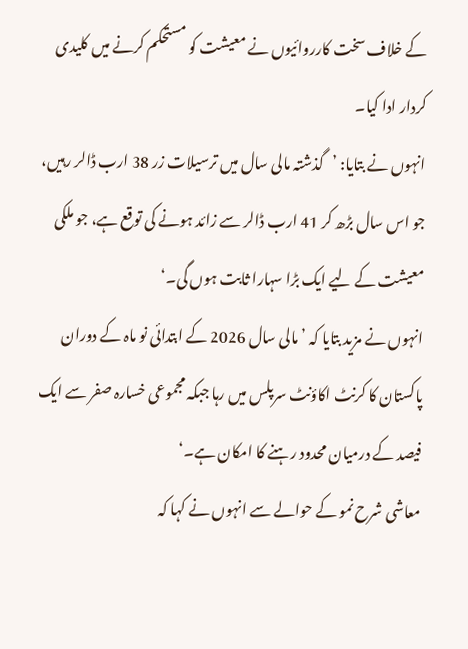کے خلاف سخت کارروائیوں نے معیشت کو مستحکم کرنے میں کلیدی کردار ادا کیا۔
انہوں نے بتایا: ’گذشتہ مالی سال میں ترسیلات زر 38 ارب ڈالر رہیں، جو اس سال بڑھ کر 41 ارب ڈالر سے زائد ہونے کی توقع ہے، جو ملکی معیشت کے لیے ایک بڑا سہارا ثابت ہوں گی۔‘
انہوں نے مزید بتایا کہ ’مالی سال 2026 کے ابتدائی نو ماہ کے دوران پاکستان کا کرنٹ اکاؤنٹ سرپلس میں رہا جبکہ مجموعی خسارہ صفر سے ایک فیصد کے درمیان محدود رہنے کا امکان ہے۔‘
معاشی شرح نمو کے حوالے سے انہوں نے کہا کہ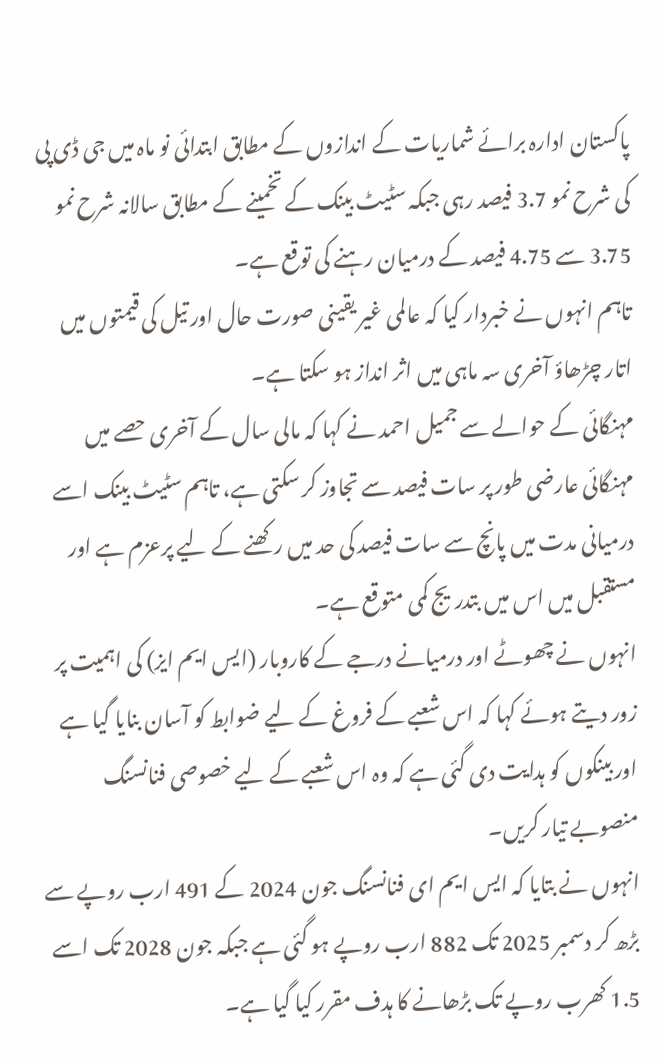پاکستان ادارہ برائے شماریات کے اندازوں کے مطابق ابتدائی نو ماہ میں جی ڈی پی کی شرح نمو 3.7 فیصد رہی جبکہ سٹیٹ بینک کے تخمینے کے مطابق سالانہ شرح نمو 3.75 سے 4.75 فیصد کے درمیان رہنے کی توقع ہے۔
تاہم انہوں نے خبردار کیا کہ عالمی غیر یقینی صورت حال اور تیل کی قیمتوں میں اتار چڑھاؤ آخری سہ ماہی میں اثر انداز ہو سکتا ہے۔
مہنگائی کے حوالے سے جمیل احمد نے کہا کہ مالی سال کے آخری حصے میں مہنگائی عارضی طور پر سات فیصد سے تجاوز کر سکتی ہے، تاہم سٹیٹ بینک اسے درمیانی مدت میں پانچ سے سات فیصد کی حد میں رکھنے کے لیے پرعزم ہے اور مستقبل میں اس میں بتدریج کمی متوقع ہے۔
انہوں نے چھوٹے اور درمیانے درجے کے کاروبار (ایس ایم ایز) کی اہمیت پر زور دیتے ہوئے کہا کہ اس شعبے کے فروغ کے لیے ضوابط کو آسان بنایا گیا ہے اور بینکوں کو ہدایت دی گئی ہے کہ وہ اس شعبے کے لیے خصوصی فنانسنگ منصوبے تیار کریں۔
انہوں نے بتایا کہ ایس ایم ای فنانسنگ جون 2024 کے 491 ارب روپے سے بڑھ کر دسمبر 2025 تک 882 ارب روپے ہو گئی ہے جبکہ جون 2028 تک اسے 1.5 کھرب روپے تک بڑھانے کا ہدف مقرر کیا گیا ہے۔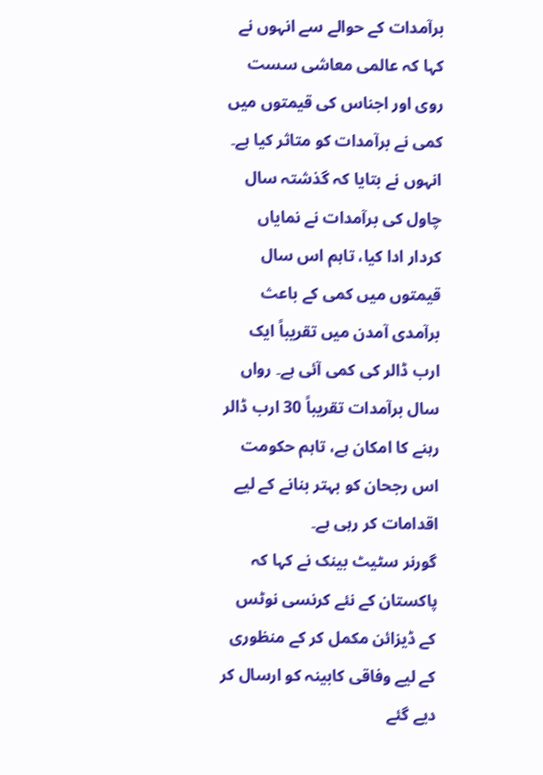برآمدات کے حوالے سے انہوں نے کہا کہ عالمی معاشی سست روی اور اجناس کی قیمتوں میں کمی نے برآمدات کو متاثر کیا ہے۔
انہوں نے بتایا کہ گذشتہ سال چاول کی برآمدات نے نمایاں کردار ادا کیا، تاہم اس سال قیمتوں میں کمی کے باعث برآمدی آمدن میں تقریباً ایک ارب ڈالر کی کمی آئی ہے۔ رواں سال برآمدات تقریباً 30 ارب ڈالر رہنے کا امکان ہے، تاہم حکومت اس رجحان کو بہتر بنانے کے لیے اقدامات کر رہی ہے۔
گورنر سٹیٹ بینک نے کہا کہ پاکستان کے نئے کرنسی نوٹس کے ڈیزائن مکمل کر کے منظوری کے لیے وفاقی کابینہ کو ارسال کر دیے گئے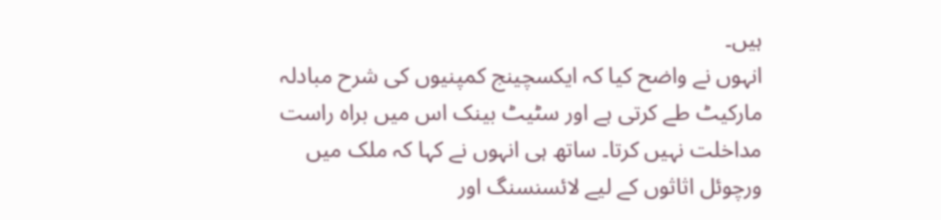ہیں۔
انہوں نے واضح کیا کہ ایکسچینج کمپنیوں کی شرح مبادلہ مارکیٹ طے کرتی ہے اور سٹیٹ بینک اس میں براہ راست مداخلت نہیں کرتا۔ ساتھ ہی انہوں نے کہا کہ ملک میں ورچوئل اثاثوں کے لیے لائسنسنگ اور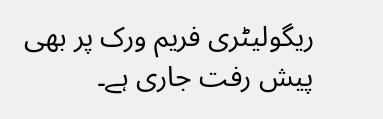ریگولیٹری فریم ورک پر بھی پیش رفت جاری ہے۔